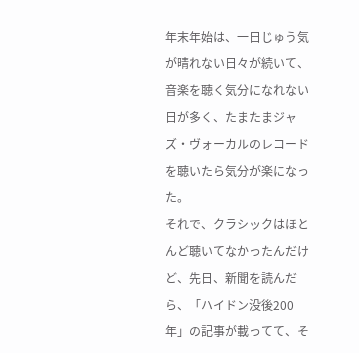年末年始は、一日じゅう気が晴れない日々が続いて、音楽を聴く気分になれない日が多く、たまたまジャズ・ヴォーカルのレコードを聴いたら気分が楽になった。
それで、クラシックはほとんど聴いてなかったんだけど、先日、新聞を読んだら、「ハイドン没後200年」の記事が載ってて、そ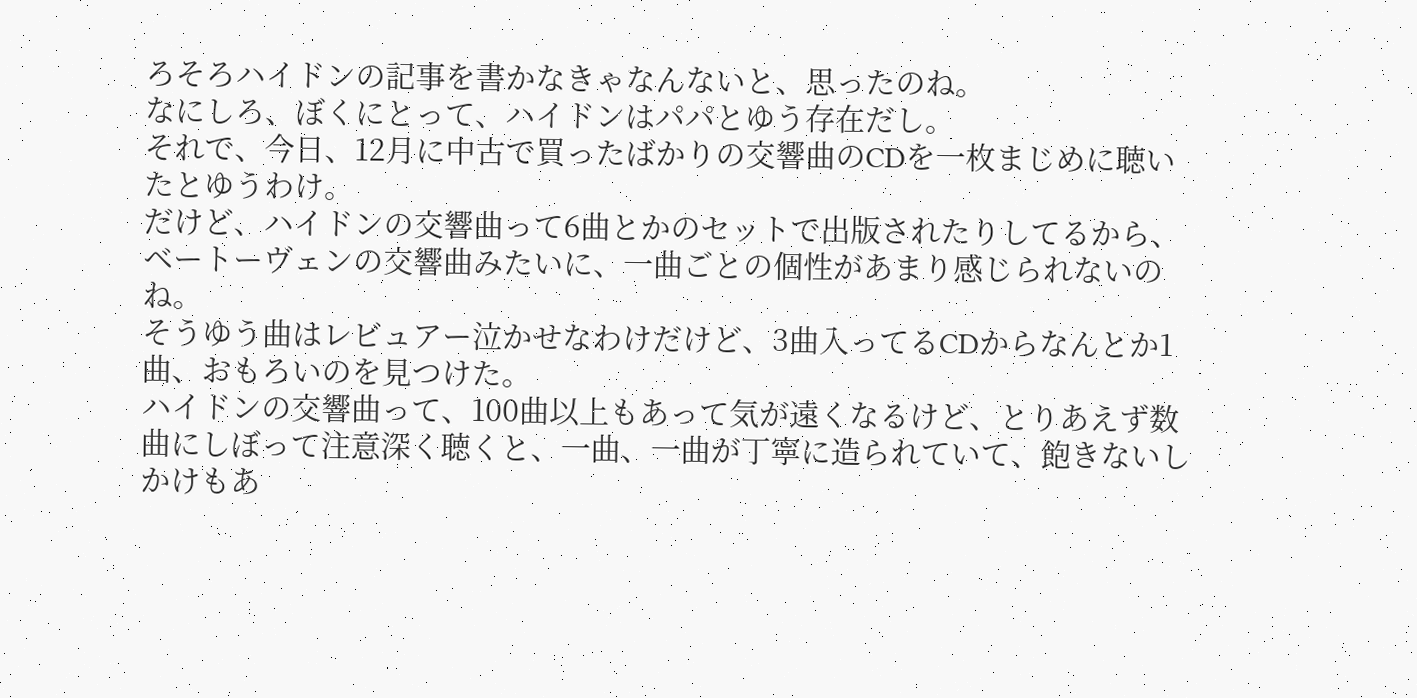ろそろハイドンの記事を書かなきゃなんないと、思ったのね。
なにしろ、ぼくにとって、ハイドンはパパとゆう存在だし。
それで、今日、12月に中古で買ったばかりの交響曲のCDを一枚まじめに聴いたとゆうわけ。
だけど、ハイドンの交響曲って6曲とかのセットで出版されたりしてるから、ベートーヴェンの交響曲みたいに、一曲ごとの個性があまり感じられないのね。
そうゆう曲はレビュアー泣かせなわけだけど、3曲入ってるCDからなんとか1曲、おもろいのを見つけた。
ハイドンの交響曲って、100曲以上もあって気が遠くなるけど、とりあえず数曲にしぼって注意深く聴くと、一曲、一曲が丁寧に造られていて、飽きないしかけもあ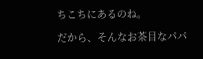ちこちにあるのね。
だから、そんなお茶目なパパ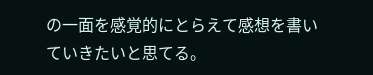の一面を感覚的にとらえて感想を書いていきたいと思てる。